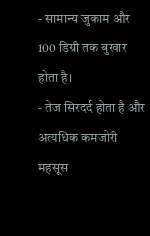- सामान्य जुकाम और 100 डिग्री तक बुखार होता है।
- तेज सिरदर्द होता है और अत्यधिक कमजोरी महसूस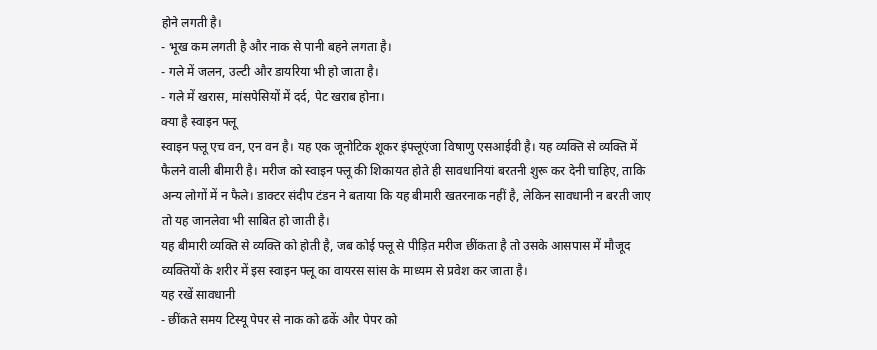होने लगती है।
- भूख कम लगती है और नाक से पानी बहने लगता है।
- गले में जलन, उल्टी और डायरिया भी हो जाता है।
- गले में खरास, मांसपेसियों में दर्द, पेट खराब होना।
क्या है स्वाइन फ्लू
स्वाइन फ्लू एच वन, एन वन है। यह एक जूनोटिक शूकर इंफ्लूएंजा विषाणु एसआईवी है। यह व्यक्ति से व्यक्ति में फैलने वाली बीमारी है। मरीज को स्वाइन फ्लू की शिकायत होते ही सावधानियां बरतनी शुरू कर देनी चाहिए, ताकि अन्य लोगों में न फैले। डाक्टर संदीप टंडन ने बताया कि यह बीमारी खतरनाक नहीं है, लेकिन सावधानी न बरती जाए तो यह जानलेवा भी साबित हो जाती है।
यह बीमारी व्यक्ति से व्यक्ति को होती है, जब कोई फ्लू से पीड़ित मरीज छींकता है तो उसके आसपास में मौजूद व्यक्तियों के शरीर में इस स्वाइन फ्लू का वायरस सांस के माध्यम से प्रवेश कर जाता है।
यह रखें सावधानी
- छींकते समय टिस्यू पेपर से नाक को ढकें और पेपर को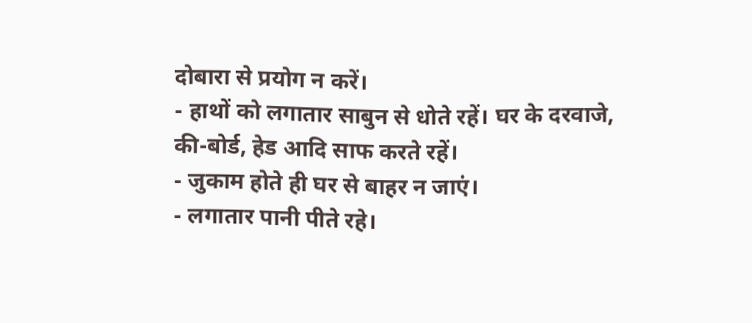दोबारा से प्रयोग न करें।
- हाथों को लगातार साबुन से धोते रहें। घर के दरवाजे, की-बोर्ड, हेड आदि साफ करते रहें।
- जुकाम होते ही घर से बाहर न जाएं।
- लगातार पानी पीते रहे।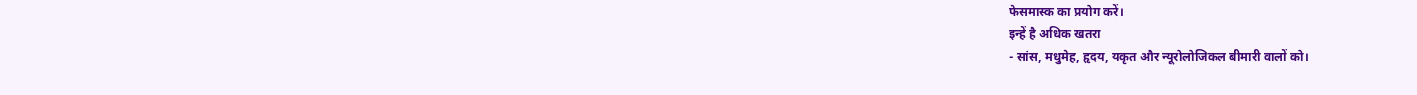फेसमास्क का प्रयोग करें।
इन्हें है अधिक खतरा
- सांस, मधुमेह, हृदय, यकृत और न्यूरोलोजिकल बीमारी वालों को।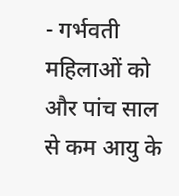- गर्भवती महिलाओं को और पांच साल से कम आयु के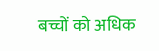बच्चों को अधिक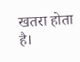खतरा होता है।